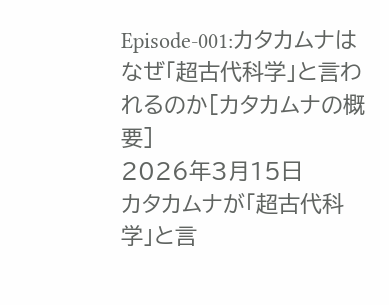Episode-001:カタカムナはなぜ「超古代科学」と言われるのか[カタカムナの概要]
2026年3月15日
カタカムナが「超古代科学」と言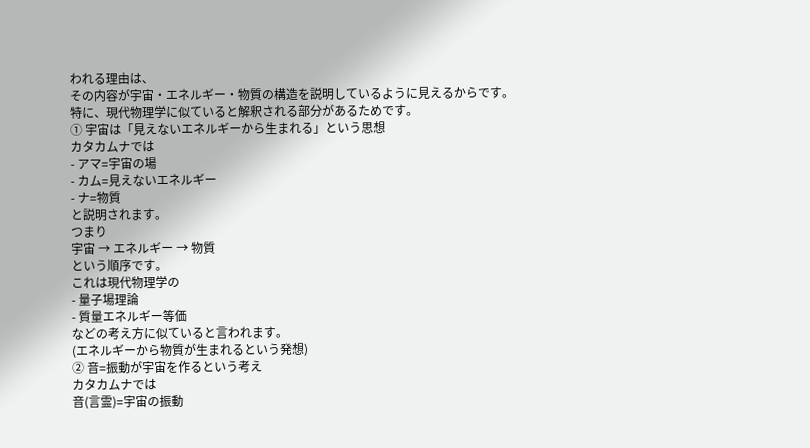われる理由は、
その内容が宇宙・エネルギー・物質の構造を説明しているように見えるからです。
特に、現代物理学に似ていると解釈される部分があるためです。
① 宇宙は「見えないエネルギーから生まれる」という思想
カタカムナでは
- アマ=宇宙の場
- カム=見えないエネルギー
- ナ=物質
と説明されます。
つまり
宇宙 → エネルギー → 物質
という順序です。
これは現代物理学の
- 量子場理論
- 質量エネルギー等価
などの考え方に似ていると言われます。
(エネルギーから物質が生まれるという発想)
② 音=振動が宇宙を作るという考え
カタカムナでは
音(言霊)=宇宙の振動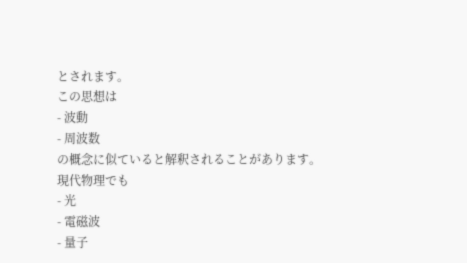とされます。
この思想は
- 波動
- 周波数
の概念に似ていると解釈されることがあります。
現代物理でも
- 光
- 電磁波
- 量子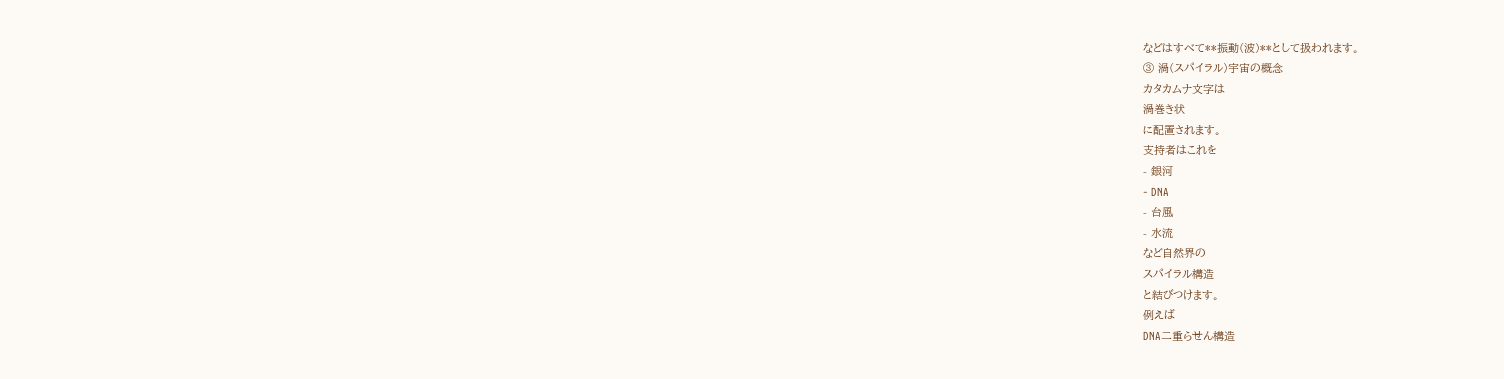などはすべて**振動(波)**として扱われます。
③ 渦(スパイラル)宇宙の概念
カタカムナ文字は
渦巻き状
に配置されます。
支持者はこれを
- 銀河
- DNA
- 台風
- 水流
など自然界の
スパイラル構造
と結びつけます。
例えば
DNA二重らせん構造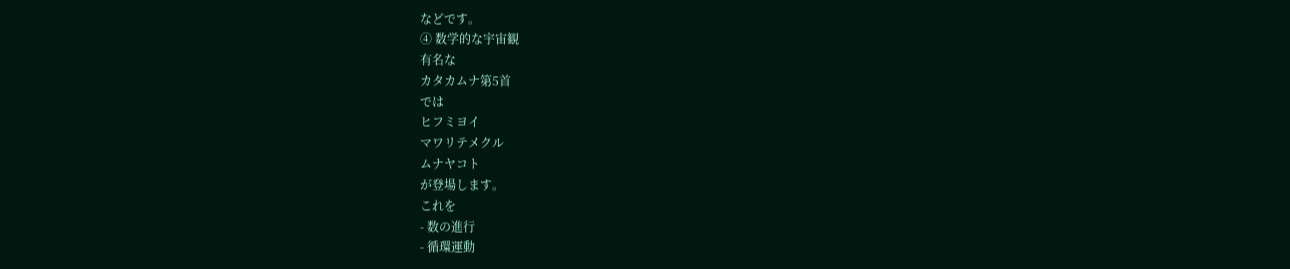などです。
④ 数学的な宇宙観
有名な
カタカムナ第5首
では
ヒフミヨイ
マワリテメクル
ムナヤコト
が登場します。
これを
- 数の進行
- 循環運動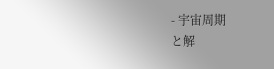- 宇宙周期
と解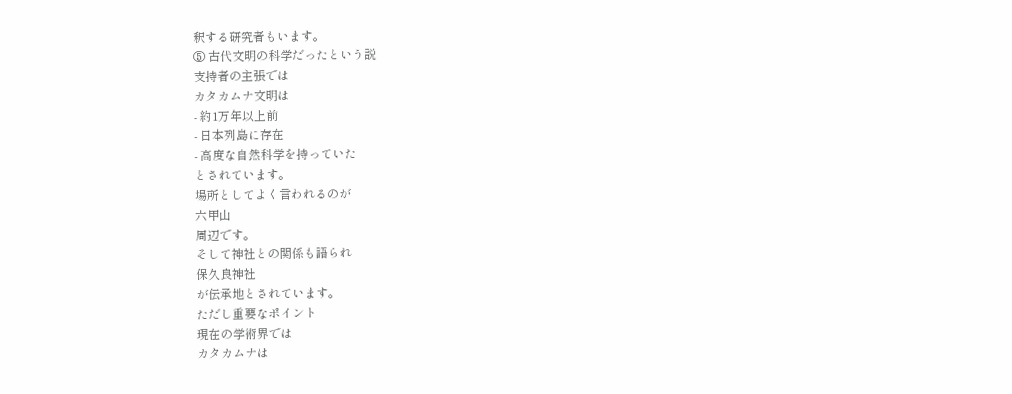釈する研究者もいます。
⑤ 古代文明の科学だったという説
支持者の主張では
カタカムナ文明は
- 約1万年以上前
- 日本列島に存在
- 高度な自然科学を持っていた
とされています。
場所としてよく言われるのが
六甲山
周辺です。
そして神社との関係も語られ
保久良神社
が伝承地とされています。
ただし重要なポイント
現在の学術界では
カタカムナは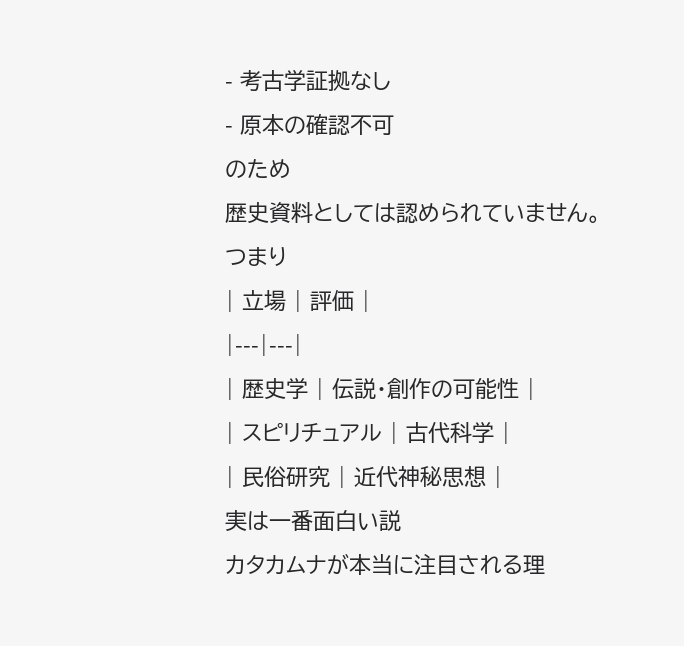- 考古学証拠なし
- 原本の確認不可
のため
歴史資料としては認められていません。
つまり
| 立場 | 評価 |
|---|---|
| 歴史学 | 伝説・創作の可能性 |
| スピリチュアル | 古代科学 |
| 民俗研究 | 近代神秘思想 |
実は一番面白い説
カタカムナが本当に注目される理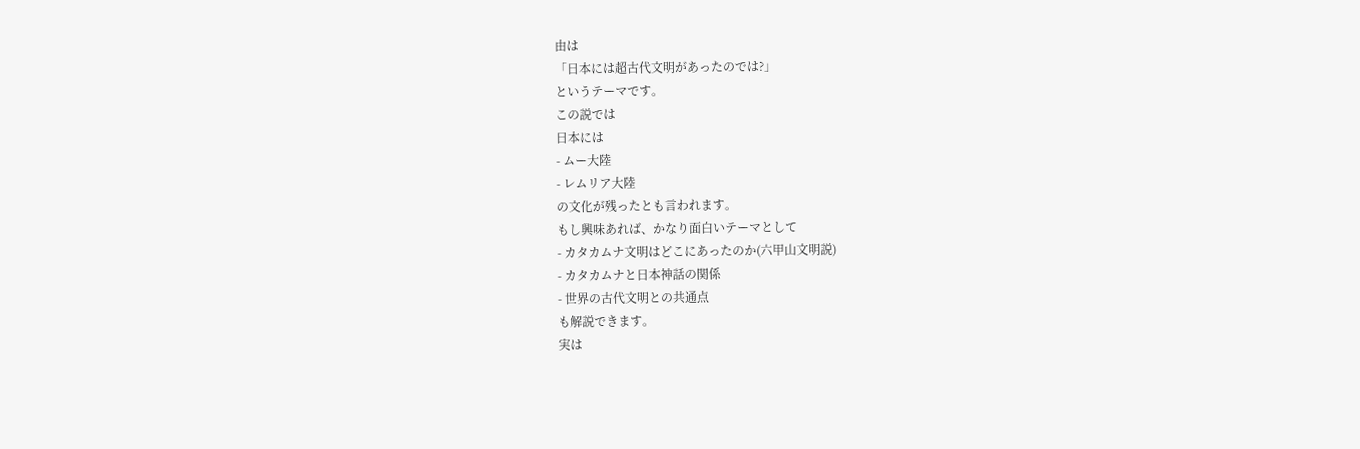由は
「日本には超古代文明があったのでは?」
というテーマです。
この説では
日本には
- ムー大陸
- レムリア大陸
の文化が残ったとも言われます。
もし興味あれば、かなり面白いテーマとして
- カタカムナ文明はどこにあったのか(六甲山文明説)
- カタカムナと日本神話の関係
- 世界の古代文明との共通点
も解説できます。
実は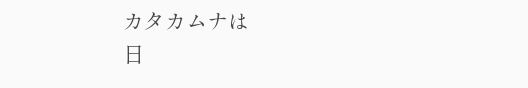カタカムナは
日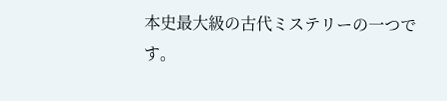本史最大級の古代ミステリーの一つです。